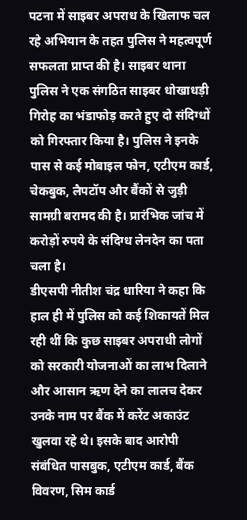पटना में साइबर अपराध के खिलाफ चल रहे अभियान के तहत पुलिस ने महत्वपूर्ण सफलता प्राप्त की है। साइबर थाना पुलिस ने एक संगठित साइबर धोखाधड़ी गिरोह का भंडाफोड़ करते हुए दो संदिग्धों को गिरफ्तार किया है। पुलिस ने इनके पास से कई मोबाइल फोन, एटीएम कार्ड, चेकबुक, लैपटॉप और बैंकों से जुड़ी सामग्री बरामद की है। प्रारंभिक जांच में करोड़ों रुपये के संदिग्ध लेनदेन का पता चला है।
डीएसपी नीतीश चंद्र धारिया ने कहा कि हाल ही में पुलिस को कई शिकायतें मिल रही थीं कि कुछ साइबर अपराधी लोगों को सरकारी योजनाओं का लाभ दिलाने और आसान ऋण देने का लालच देकर उनके नाम पर बैंक में करेंट अकाउंट खुलवा रहे थे। इसके बाद आरोपी संबंधित पासबुक, एटीएम कार्ड, बैंक विवरण, सिम कार्ड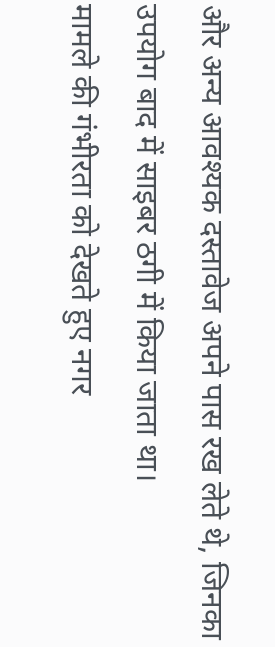और अन्य आवश्यक दस्तावेज अपने पास रख लेते थे, जिनका उपयोग बाद में साइबर ठगी में किया जाता था।
मामले की गंभीरता को देखते हुए नगर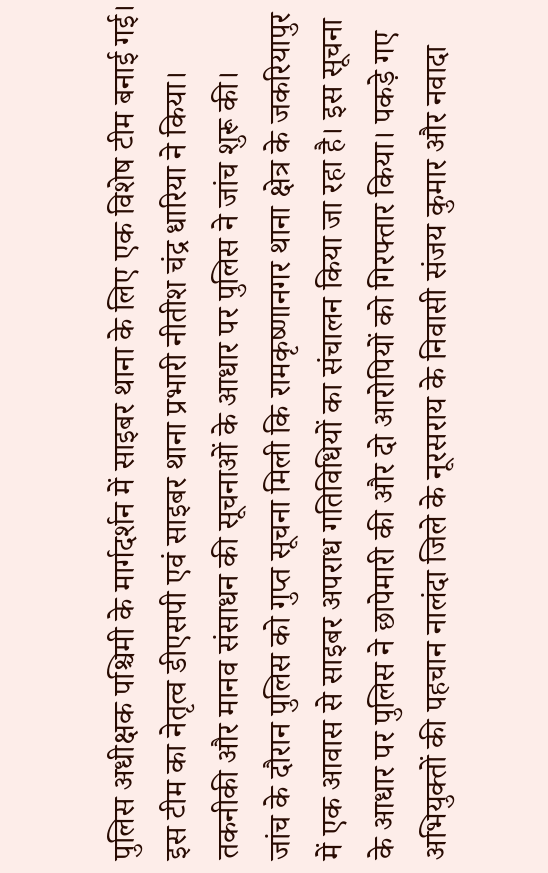पुलिस अधीक्षक पश्चिमी के मार्गदर्शन में साइबर थाना के लिए एक विशेष टीम बनाई गई। इस टीम का नेतृत्व डीएसपी एवं साइबर थाना प्रभारी नीतीश चंद्र धारिया ने किया। तकनीकी और मानव संसाधन की सूचनाओं के आधार पर पुलिस ने जांच शुरू की।
जांच के दौरान पुलिस को गुप्त सूचना मिली कि रामकृष्णानगर थाना क्षेत्र के जकरियापुर में एक आवास से साइबर अपराध गतिविधियों का संचालन किया जा रहा है। इस सूचना के आधार पर पुलिस ने छापेमारी की और दो आरोपियों को गिरफ्तार किया। पकड़े गए अभियुक्तों की पहचान नालंदा जिले के नूरसराय के निवासी संजय कुमार और नवादा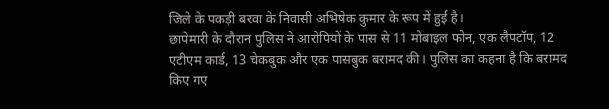जिले के पकड़ी बरवा के निवासी अभिषेक कुमार के रूप में हुई है।
छापेमारी के दौरान पुलिस ने आरोपियों के पास से 11 मोबाइल फोन, एक लैपटॉप, 12 एटीएम कार्ड, 13 चेकबुक और एक पासबुक बरामद की। पुलिस का कहना है कि बरामद किए गए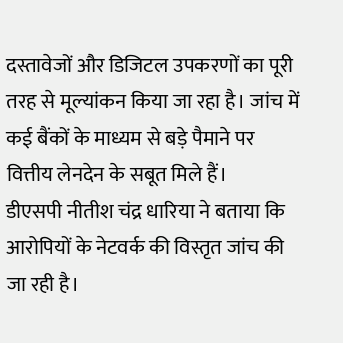दस्तावेजों और डिजिटल उपकरणों का पूरी तरह से मूल्यांकन किया जा रहा है। जांच में कई बैंकों के माध्यम से बड़े पैमाने पर वित्तीय लेनदेन के सबूत मिले हैं।
डीएसपी नीतीश चंद्र धारिया ने बताया कि आरोपियों के नेटवर्क की विस्तृत जांच की जा रही है।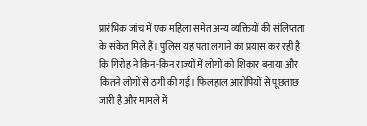प्रारंभिक जांच में एक महिला समेत अन्य व्यक्तियों की संलिप्तता के संकेत मिले हैं। पुलिस यह पता लगाने का प्रयास कर रही है कि गिरोह ने किन-किन राज्यों में लोगों को शिकार बनाया और कितने लोगों से ठगी की गई। फिलहाल आरोपियों से पूछताछ जारी है और मामले में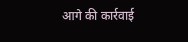आगे की कार्रवाई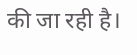की जा रही है।